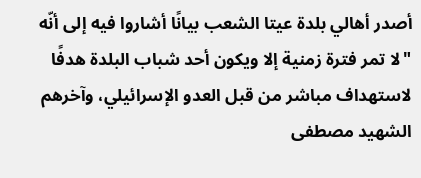أصدر أهالي بلدة عيتا الشعب بيانًا أشاروا فيه إلى أنّه "لا تمر فترة زمنية إلا ويكون أحد شباب البلدة هدفًا لاستهداف مباشر من قبل العدو الإسرائيلي، وآخرهم الشهيد مصطفى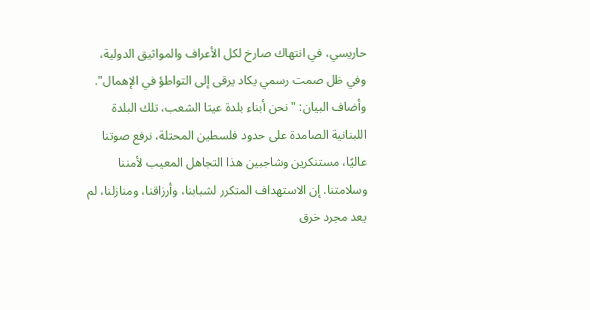حاريسي، في انتهاك صارخ لكل الأعراف والمواثيق الدولية، وفي ظل صمت رسمي يكاد يرقى إلى التواطؤ في الإهمال".
وأضاف البيان: "نحن أبناء بلدة عيتا الشعب، تلك البلدة اللبنانية الصامدة على حدود فلسطين المحتلة، نرفع صوتنا عاليًا، مستنكرين وشاجبين هذا التجاهل المعيب لأمننا وسلامتنا. إن الاستهداف المتكرر لشبابنا، وأرزاقنا، ومنازلنا، لم يعد مجرد خرق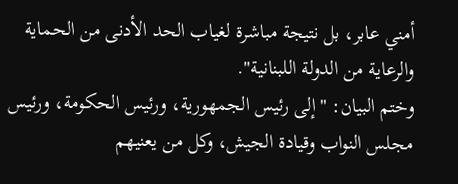أمني عابر، بل نتيجة مباشرة لغياب الحد الأدنى من الحماية والرعاية من الدولة اللبنانية".
وختم البيان: "إلى رئيس الجمهورية، ورئيس الحكومة، ورئيس مجلس النواب وقيادة الجيش، وكل من يعنيهم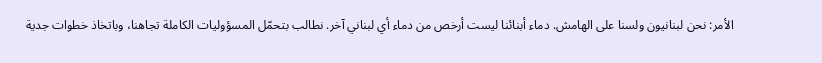الأمر: نحن لبنانيون ولسنا على الهامش. دماء أبنائنا ليست أرخص من دماء أي لبناني آخر. نطالب بتحمّل المسؤوليات الكاملة تجاهنا، وباتخاذ خطوات جدية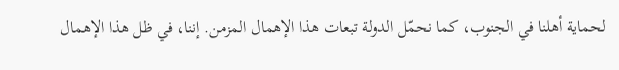لحماية أهلنا في الجنوب، كما نحمّل الدولة تبعات هذا الإهمال المزمن. إننا، في ظل هذا الإهمال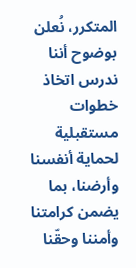المتكرر، نُعلن بوضوح أننا ندرس اتخاذ خطوات مستقبلية لحماية أنفسنا وأرضنا، بما يضمن كرامتنا وأمننا وحقّنا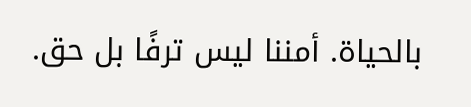بالحياة. أمننا ليس ترفًا بل حق.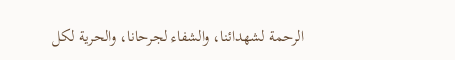الرحمة لشهدائنا، والشفاء لجرحانا، والحرية لكل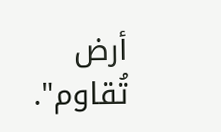أرض تُقاوم".